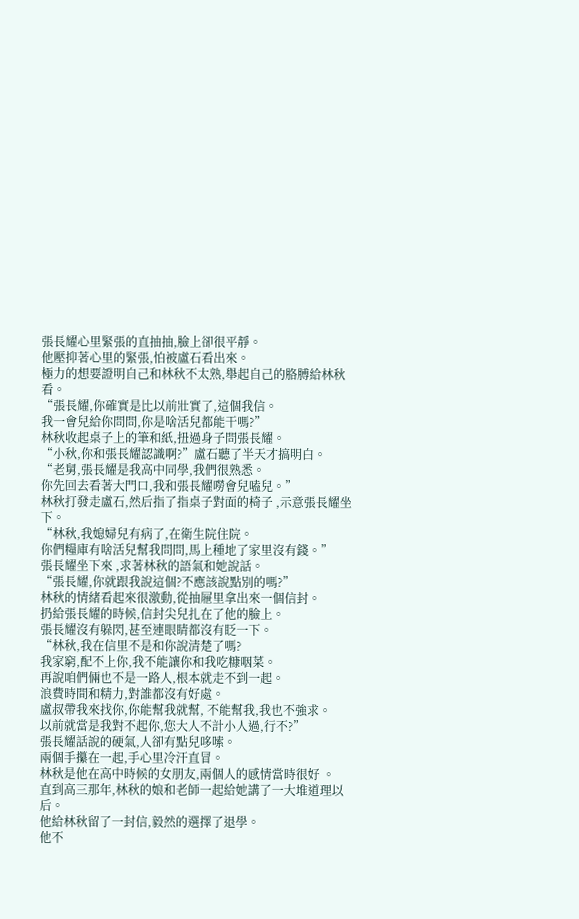張長耀心里緊張的直抽抽,臉上卻很平靜。
他壓抑著心里的緊張,怕被盧石看出來。
極力的想要證明自己和林秋不太熟,舉起自己的胳膊給林秋看。
“張長耀,你確實是比以前壯實了,這個我信。
我一會兒給你問問,你是啥活兒都能干嗎?”
林秋收起桌子上的筆和紙,扭過身子問張長耀。
“小秋,你和張長耀認識啊?”盧石聽了半天才搞明白。
“老舅,張長耀是我高中同學,我們很熟悉。
你先回去看著大門口,我和張長耀嘮會兒嗑兒。”
林秋打發走盧石,然后指了指桌子對面的椅子 ,示意張長耀坐下。
“林秋,我媳婦兒有病了,在衛生院住院。
你們糧庫有啥活兒幫我問問,馬上種地了家里沒有錢。”
張長耀坐下來 ,求著林秋的語氣和她說話。
“張長耀,你就跟我說這個?不應該說點別的嗎?”
林秋的情緒看起來很激動,從抽屜里拿出來一個信封。
扔給張長耀的時候,信封尖兒扎在了他的臉上。
張長耀沒有躲閃,甚至連眼睛都沒有眨一下。
“林秋,我在信里不是和你說清楚了嗎?
我家窮,配不上你,我不能讓你和我吃糠咽菜。
再說咱們倆也不是一路人,根本就走不到一起。
浪費時間和精力,對誰都沒有好處。
盧叔帶我來找你,你能幫我就幫, 不能幫我,我也不強求。
以前就當是我對不起你,您大人不計小人過,行不?”
張長耀話說的硬氣,人卻有點兒哆嗦。
兩個手攥在一起,手心里冷汗直冒。
林秋是他在高中時候的女朋友,兩個人的感情當時很好 。
直到高三那年,林秋的娘和老師一起給她講了一大堆道理以后。
他給林秋留了一封信,毅然的選擇了退學。
他不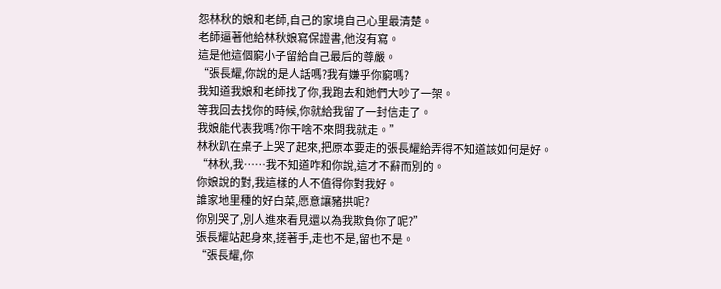怨林秋的娘和老師,自己的家境自己心里最清楚。
老師逼著他給林秋娘寫保證書,他沒有寫。
這是他這個窮小子留給自己最后的尊嚴。
“張長耀,你說的是人話嗎?我有嫌乎你窮嗎?
我知道我娘和老師找了你,我跑去和她們大吵了一架。
等我回去找你的時候,你就給我留了一封信走了。
我娘能代表我嗎?你干啥不來問我就走。”
林秋趴在桌子上哭了起來,把原本要走的張長耀給弄得不知道該如何是好。
“林秋,我……我不知道咋和你說,這才不辭而別的。
你娘說的對,我這樣的人不值得你對我好。
誰家地里種的好白菜,愿意讓豬拱呢?
你別哭了,別人進來看見還以為我欺負你了呢?”
張長耀站起身來,搓著手,走也不是,留也不是。
“張長耀,你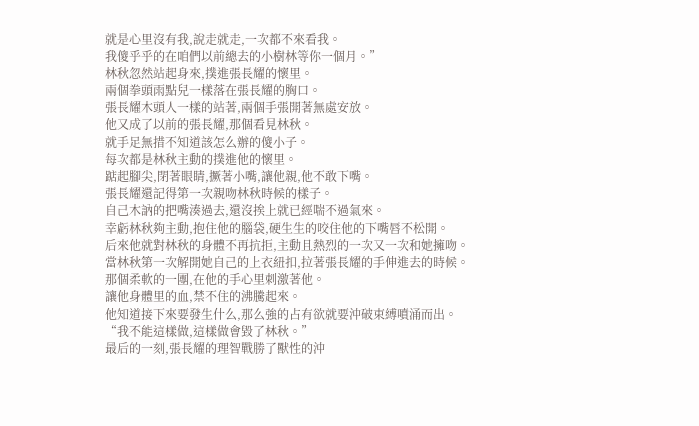就是心里沒有我,說走就走,一次都不來看我。
我傻乎乎的在咱們以前總去的小樹林等你一個月。”
林秋忽然站起身來,撲進張長耀的懷里。
兩個拳頭雨點兒一樣落在張長耀的胸口。
張長耀木頭人一樣的站著,兩個手張開著無處安放。
他又成了以前的張長耀,那個看見林秋。
就手足無措不知道該怎么辦的傻小子。
每次都是林秋主動的撲進他的懷里。
踮起腳尖,閉著眼睛,撅著小嘴,讓他親,他不敢下嘴。
張長耀還記得第一次親吻林秋時候的樣子。
自己木訥的把嘴湊過去,還沒挨上就已經喘不過氣來。
幸虧林秋夠主動,抱住他的腦袋,硬生生的咬住他的下嘴唇不松開。
后來他就對林秋的身體不再抗拒,主動且熱烈的一次又一次和她擁吻。
當林秋第一次解開她自己的上衣紐扣,拉著張長耀的手伸進去的時候。
那個柔軟的一團,在他的手心里刺激著他。
讓他身體里的血,禁不住的沸騰起來。
他知道接下來要發生什么,那么強的占有欲就要沖破束縛噴涌而出。
“我不能這樣做,這樣做會毀了林秋。”
最后的一刻,張長耀的理智戰勝了獸性的沖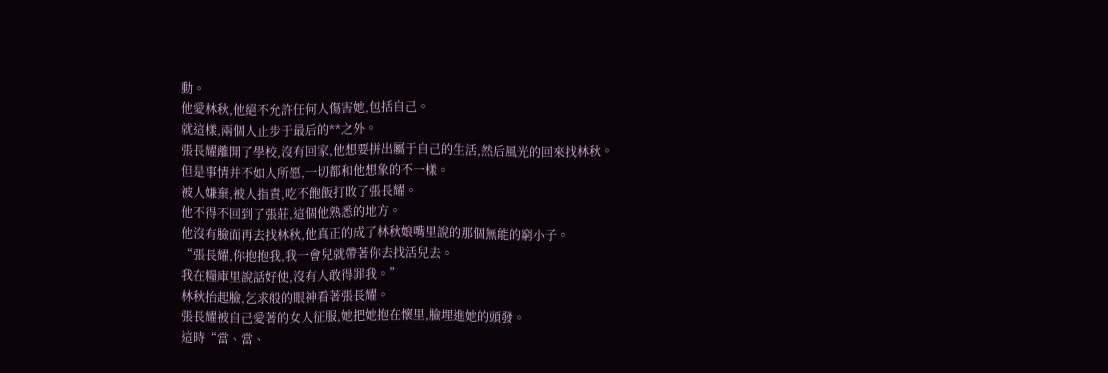動。
他愛林秋,他絕不允許任何人傷害她,包括自己。
就這樣,兩個人止步于最后的**之外。
張長耀離開了學校,沒有回家,他想要拼出屬于自己的生活,然后風光的回來找林秋。
但是事情并不如人所愿,一切都和他想象的不一樣。
被人嫌棄,被人指責,吃不飽飯打敗了張長耀。
他不得不回到了張莊,這個他熟悉的地方。
他沒有臉面再去找林秋,他真正的成了林秋娘嘴里說的那個無能的窮小子。
“張長耀,你抱抱我,我一會兒就帶著你去找活兒去。
我在糧庫里說話好使,沒有人敢得罪我。”
林秋抬起臉,乞求般的眼神看著張長耀。
張長耀被自己愛著的女人征服,她把她抱在懷里,臉埋進她的頭發。
這時“當、當、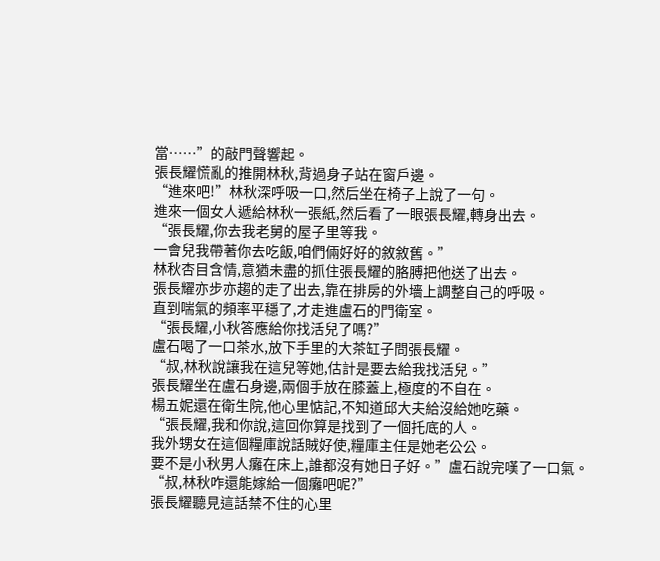當……”的敲門聲響起。
張長耀慌亂的推開林秋,背過身子站在窗戶邊。
“進來吧!”林秋深呼吸一口,然后坐在椅子上說了一句。
進來一個女人遞給林秋一張紙,然后看了一眼張長耀,轉身出去。
“張長耀,你去我老舅的屋子里等我。
一會兒我帶著你去吃飯,咱們倆好好的敘敘舊。”
林秋杏目含情,意猶未盡的抓住張長耀的胳膊把他送了出去。
張長耀亦步亦趨的走了出去,靠在排房的外墻上調整自己的呼吸。
直到喘氣的頻率平穩了,才走進盧石的門衛室。
“張長耀,小秋答應給你找活兒了嗎?”
盧石喝了一口茶水,放下手里的大茶缸子問張長耀。
“叔,林秋說讓我在這兒等她,估計是要去給我找活兒。”
張長耀坐在盧石身邊,兩個手放在膝蓋上,極度的不自在。
楊五妮還在衛生院,他心里惦記,不知道邱大夫給沒給她吃藥。
“張長耀,我和你說,這回你算是找到了一個托底的人。
我外甥女在這個糧庫說話賊好使,糧庫主任是她老公公。
要不是小秋男人癱在床上,誰都沒有她日子好。”盧石說完嘆了一口氣。
“叔,林秋咋還能嫁給一個癱吧呢?”
張長耀聽見這話禁不住的心里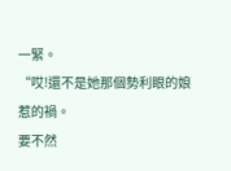一緊。
“哎!還不是她那個勢利眼的娘惹的禍。
要不然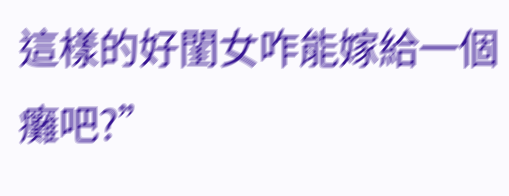這樣的好閨女咋能嫁給一個癱吧?”